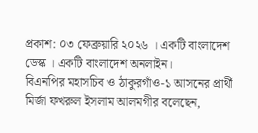প্রকাশ: ০৩ ফেব্রুয়ারি ২০২৬ । একটি বাংলাদেশ ডেস্ক । একটি বাংলাদেশ অনলাইন।
বিএনপির মহাসচিব ও ঠাকুরগাঁও-১ আসনের প্রার্থী মির্জা ফখরুল ইসলাম আলমগীর বলেছেন,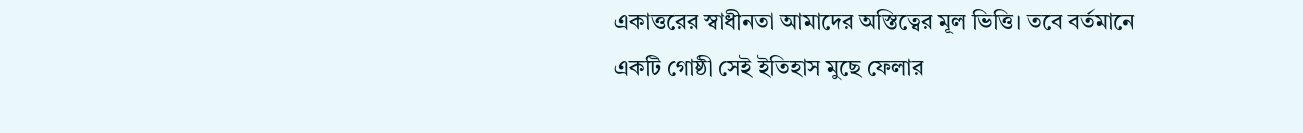একাত্তরের স্বাধীনতা আমাদের অস্তিত্বের মূল ভিত্তি। তবে বর্তমানে একটি গোষ্ঠী সেই ইতিহাস মুছে ফেলার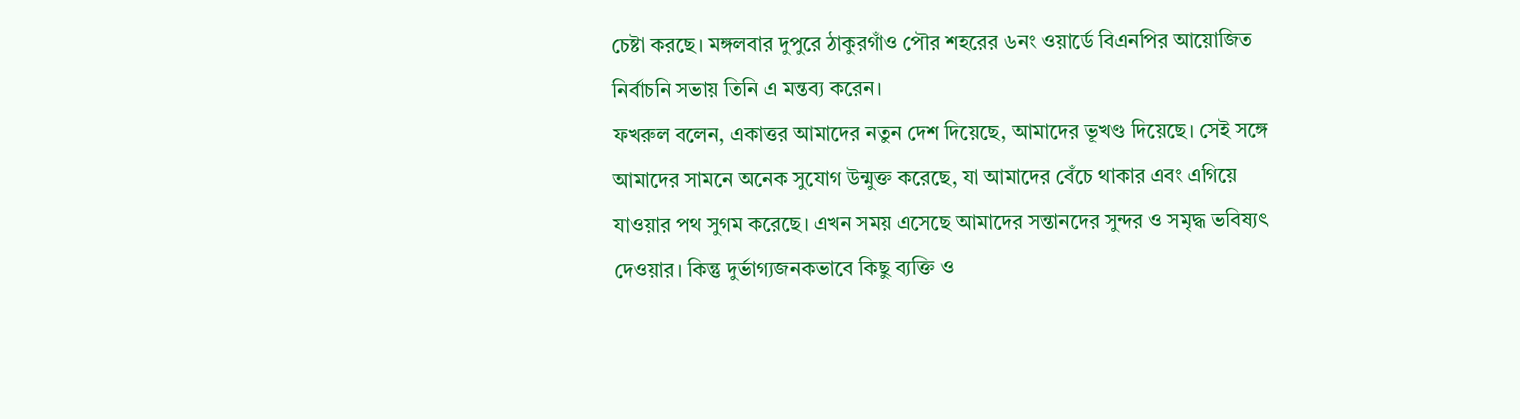চেষ্টা করছে। মঙ্গলবার দুপুরে ঠাকুরগাঁও পৌর শহরের ৬নং ওয়ার্ডে বিএনপির আয়োজিত নির্বাচনি সভায় তিনি এ মন্তব্য করেন।
ফখরুল বলেন, একাত্তর আমাদের নতুন দেশ দিয়েছে, আমাদের ভূখণ্ড দিয়েছে। সেই সঙ্গে আমাদের সামনে অনেক সুযোগ উন্মুক্ত করেছে, যা আমাদের বেঁচে থাকার এবং এগিয়ে যাওয়ার পথ সুগম করেছে। এখন সময় এসেছে আমাদের সন্তানদের সুন্দর ও সমৃদ্ধ ভবিষ্যৎ দেওয়ার। কিন্তু দুর্ভাগ্যজনকভাবে কিছু ব্যক্তি ও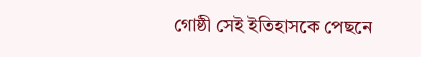গোষ্ঠী সেই ইতিহাসকে পেছনে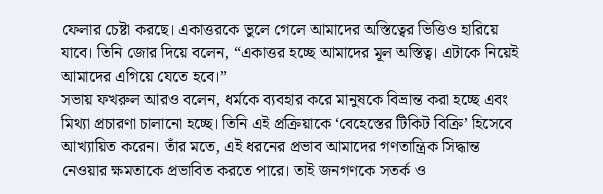ফেলার চেষ্টা করছে। একাত্তরকে ভুলে গেলে আমাদের অস্তিত্বের ভিত্তিও হারিয়ে যাবে। তিনি জোর দিয়ে বলেন, “একাত্তর হচ্ছে আমাদের মূল অস্তিত্ব। এটাকে নিয়েই আমাদের এগিয়ে যেতে হবে।”
সভায় ফখরুল আরও বলেন, ধর্মকে ব্যবহার করে মানুষকে বিভ্রান্ত করা হচ্ছে এবং মিথ্যা প্রচারণা চালানো হচ্ছে। তিনি এই প্রক্রিয়াকে ‘বেহেস্তের টিকিট বিক্রি’ হিসেবে আখ্যায়িত করেন। তাঁর মতে, এই ধরনের প্রভাব আমাদের গণতান্ত্রিক সিদ্ধান্ত নেওয়ার ক্ষমতাকে প্রভাবিত করতে পারে। তাই জনগণকে সতর্ক ও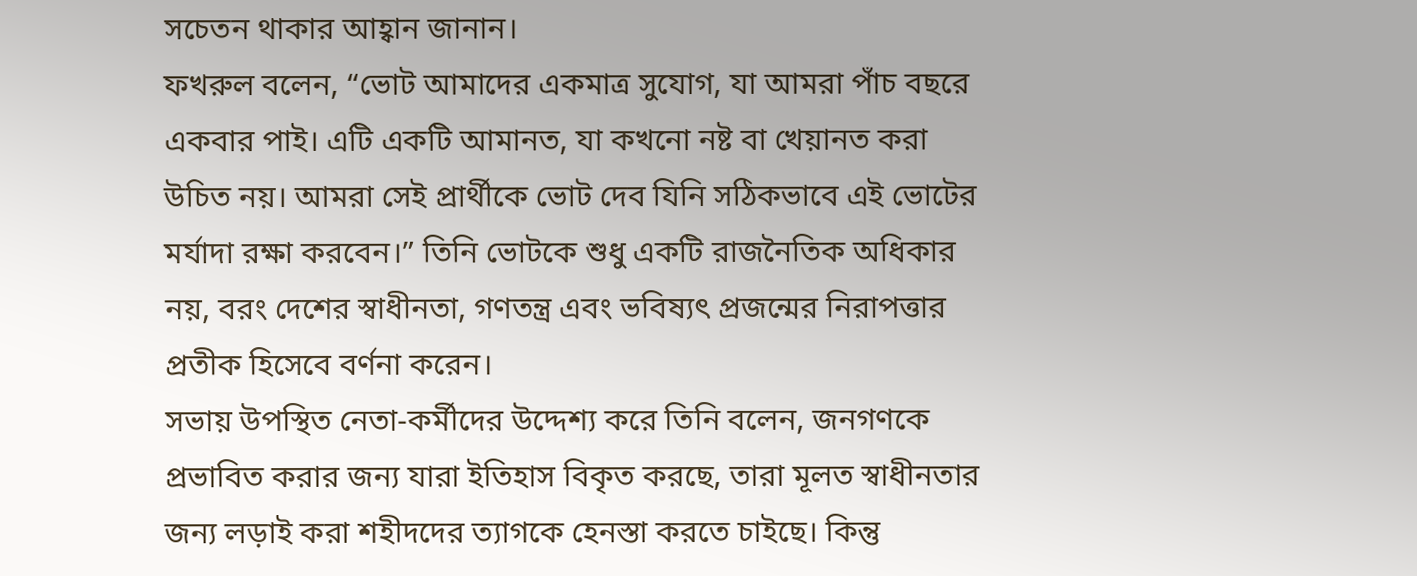সচেতন থাকার আহ্বান জানান।
ফখরুল বলেন, “ভোট আমাদের একমাত্র সুযোগ, যা আমরা পাঁচ বছরে একবার পাই। এটি একটি আমানত, যা কখনো নষ্ট বা খেয়ানত করা উচিত নয়। আমরা সেই প্রার্থীকে ভোট দেব যিনি সঠিকভাবে এই ভোটের মর্যাদা রক্ষা করবেন।” তিনি ভোটকে শুধু একটি রাজনৈতিক অধিকার নয়, বরং দেশের স্বাধীনতা, গণতন্ত্র এবং ভবিষ্যৎ প্রজন্মের নিরাপত্তার প্রতীক হিসেবে বর্ণনা করেন।
সভায় উপস্থিত নেতা-কর্মীদের উদ্দেশ্য করে তিনি বলেন, জনগণকে প্রভাবিত করার জন্য যারা ইতিহাস বিকৃত করছে, তারা মূলত স্বাধীনতার জন্য লড়াই করা শহীদদের ত্যাগকে হেনস্তা করতে চাইছে। কিন্তু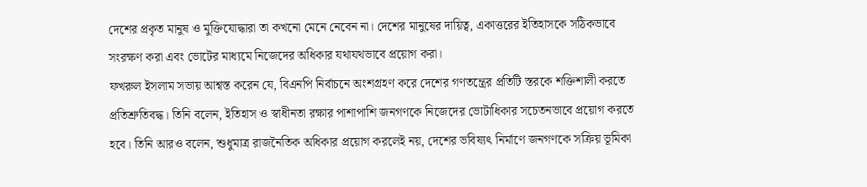দেশের প্রকৃত মানুষ ও মুক্তিযোদ্ধারা তা কখনো মেনে নেবেন না। দেশের মানুষের দায়িত্ব, একাত্তরের ইতিহাসকে সঠিকভাবে সংরক্ষণ করা এবং ভোটের মাধ্যমে নিজেদের অধিকার যথাযথভাবে প্রয়োগ করা।
ফখরুল ইসলাম সভায় আশ্বস্ত করেন যে, বিএনপি নির্বাচনে অংশগ্রহণ করে দেশের গণতন্ত্রের প্রতিটি স্তরকে শক্তিশালী করতে প্রতিশ্রুতিবদ্ধ। তিনি বলেন, ইতিহাস ও স্বাধীনতা রক্ষার পাশাপাশি জনগণকে নিজেদের ভোটাধিকার সচেতনভাবে প্রয়োগ করতে হবে। তিনি আরও বলেন, শুধুমাত্র রাজনৈতিক অধিকার প্রয়োগ করলেই নয়, দেশের ভবিষ্যৎ নির্মাণে জনগণকে সক্রিয় ভূমিকা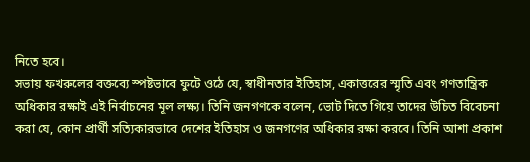নিতে হবে।
সভায় ফখরুলের বক্তব্যে স্পষ্টভাবে ফুটে ওঠে যে, স্বাধীনতার ইতিহাস, একাত্তরের স্মৃতি এবং গণতান্ত্রিক অধিকার রক্ষাই এই নির্বাচনের মূল লক্ষ্য। তিনি জনগণকে বলেন, ভোট দিতে গিয়ে তাদের উচিত বিবেচনা করা যে, কোন প্রার্থী সত্যিকারভাবে দেশের ইতিহাস ও জনগণের অধিকার রক্ষা করবে। তিনি আশা প্রকাশ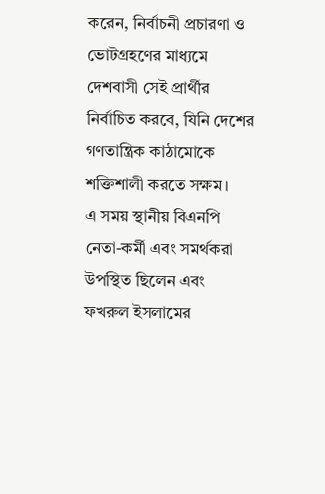করেন, নির্বাচনী প্রচারণা ও ভোটগ্রহণের মাধ্যমে দেশবাসী সেই প্রার্থীর নির্বাচিত করবে, যিনি দেশের গণতান্ত্রিক কাঠামোকে শক্তিশালী করতে সক্ষম।
এ সময় স্থানীয় বিএনপি নেতা-কর্মী এবং সমর্থকরা উপস্থিত ছিলেন এবং ফখরুল ইসলামের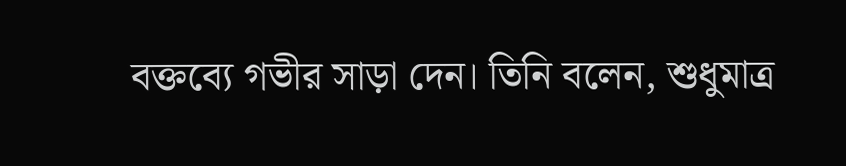বক্তব্যে গভীর সাড়া দেন। তিনি বলেন, শুধুমাত্র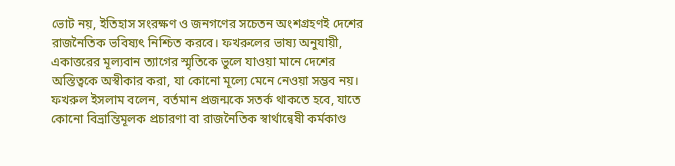ভোট নয়, ইতিহাস সংরক্ষণ ও জনগণের সচেতন অংশগ্রহণই দেশের রাজনৈতিক ভবিষ্যৎ নিশ্চিত করবে। ফখরুলের ভাষ্য অনুযায়ী, একাত্তরের মূল্যবান ত্যাগের স্মৃতিকে ভুলে যাওয়া মানে দেশের অস্তিত্বকে অস্বীকার করা, যা কোনো মূল্যে মেনে নেওয়া সম্ভব নয়।
ফখরুল ইসলাম বলেন, বর্তমান প্রজন্মকে সতর্ক থাকতে হবে, যাতে কোনো বিভ্রান্তিমূলক প্রচারণা বা রাজনৈতিক স্বার্থান্বেষী কর্মকাণ্ড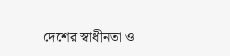দেশের স্বাধীনতা ও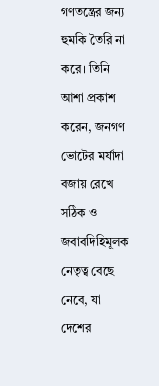গণতন্ত্রের জন্য হুমকি তৈরি না করে। তিনি আশা প্রকাশ করেন, জনগণ ভোটের মর্যাদা বজায় রেখে সঠিক ও জবাবদিহিমূলক নেতৃত্ব বেছে নেবে, যা দেশের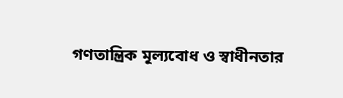গণতান্ত্রিক মূল্যবোধ ও স্বাধীনতার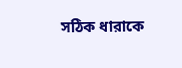সঠিক ধারাকে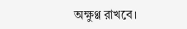অক্ষুণ্ণ রাখবে।